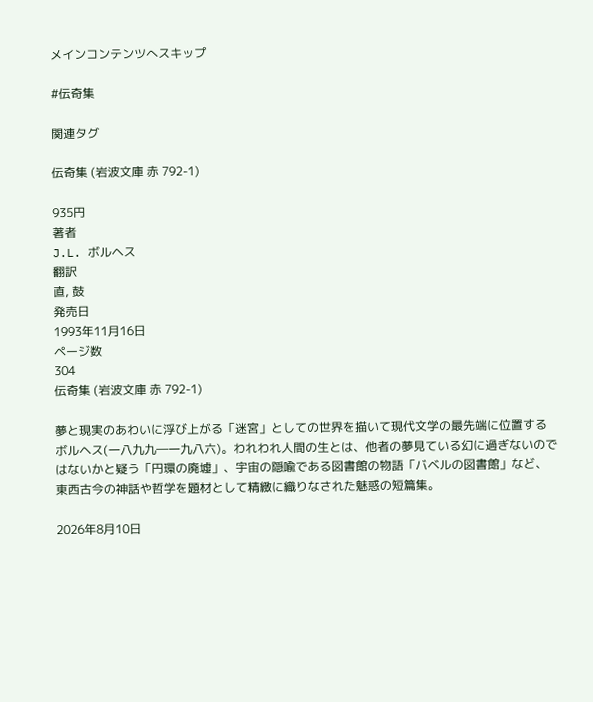メインコンテンツへスキップ

#伝奇集

関連タグ

伝奇集 (岩波文庫 赤 792-1)

935円
著者
J.L. ボルヘス
翻訳
直, 鼓
発売日
1993年11月16日
ページ数
304
伝奇集 (岩波文庫 赤 792-1)

夢と現実のあわいに浮び上がる「迷宮」としての世界を描いて現代文学の最先端に位置するボルヘス(一八九九―一九八六)。われわれ人間の生とは、他者の夢見ている幻に過ぎないのではないかと疑う「円環の廃墟」、宇宙の隠喩である図書館の物語「バベルの図書館」など、東西古今の神話や哲学を題材として精緻に織りなされた魅惑の短篇集。

2026年8月10日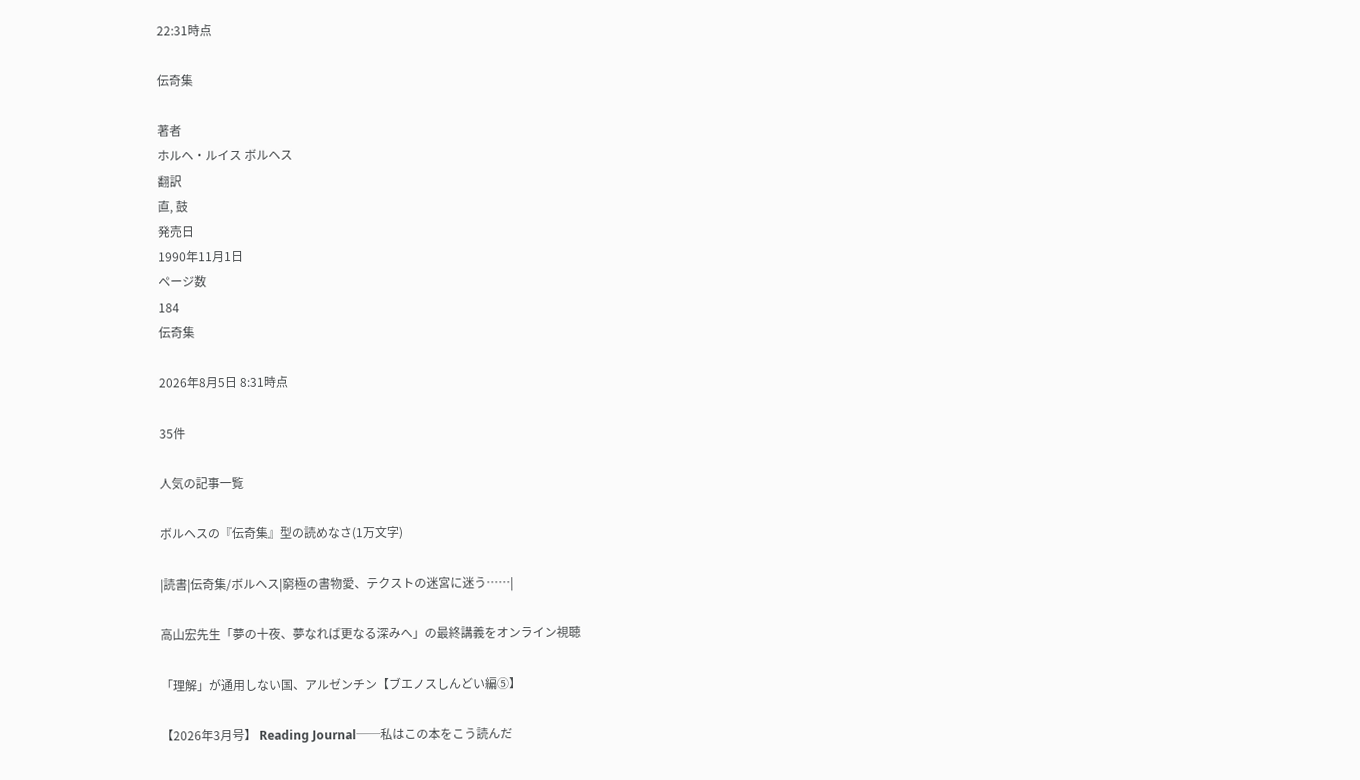22:31時点

伝奇集

著者
ホルヘ・ルイス ボルヘス
翻訳
直, 鼓
発売日
1990年11月1日
ページ数
184
伝奇集

2026年8月5日 8:31時点

35件

人気の記事一覧

ボルヘスの『伝奇集』型の読めなさ(1万文字)

|読書|伝奇集/ボルヘス|窮極の書物愛、テクストの迷宮に迷う……|

高山宏先生「夢の十夜、夢なれば更なる深みへ」の最終講義をオンライン視聴

「理解」が通用しない国、アルゼンチン【ブエノスしんどい編⑤】

【2026年3月号】 Reading Journal──私はこの本をこう読んだ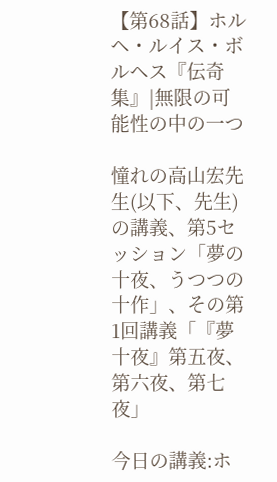【第68話】ホルヘ・ルイス・ボルヘス『伝奇集』|無限の可能性の中の一つ

憧れの高山宏先生(以下、先生)の講義、第5セッション「夢の十夜、うつつの十作」、その第1回講義「『夢十夜』第五夜、第六夜、第七夜」

今日の講義:ホ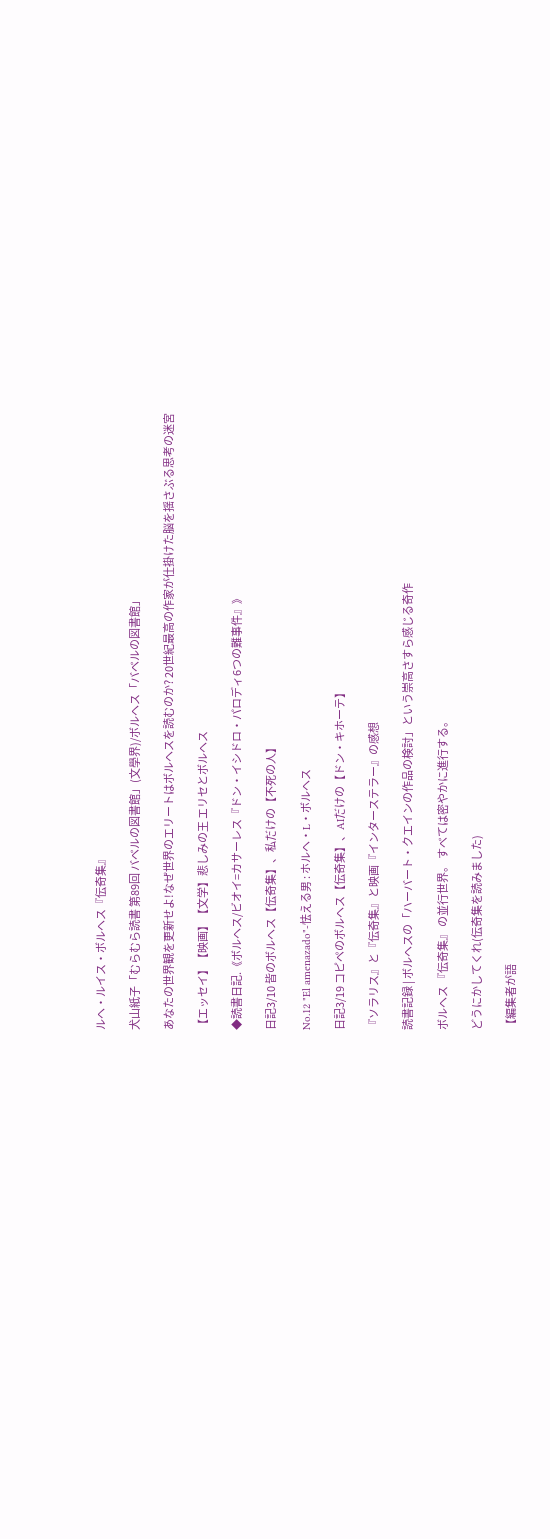ルヘ・ルイス・ボルヘス『伝奇集』

犬山紙子「むらむら読書 第89回 バベルの図書館」(文學界)/ボルヘス「バベルの図書館」

あなたの世界観を更新せよ!なぜ世界のエリートはボルヘスを読むのか? 20世紀最高の作家が仕掛けた脳を揺さぶる思考の迷宮

【エッセイ】【映画】【文学】悲しみの王 エリセとボルヘス

◆読書日記.《ボルヘス/ビオイ=カサーレス『ドン・イシドロ・パロディ6つの難事件』》

日記3/10 皆のボルヘス【伝奇集】、私だけの【不死の人】

No.12 "El amenazado"-怯える男 : ホルヘ・L・ボルヘス

日記3/19 コピペのボルヘス【伝奇集】、AIだけの【ドン・キホーテ】

『ソラリス』と『伝奇集』と映画『インターステラー』の感想

読書記録 | ボルヘスの「ハーバート・クエインの作品の検討」という崇高さすら感じる奇作

ボルヘス 『伝奇集』 の並行世界。 すべては密やかに進行する。

どうにかしてくれ(伝奇集を読みました)

【編集者が語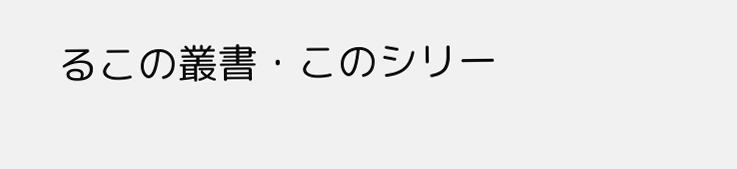るこの叢書・このシリー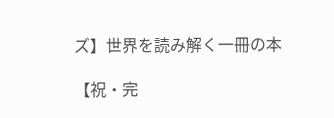ズ】世界を読み解く一冊の本

【祝・完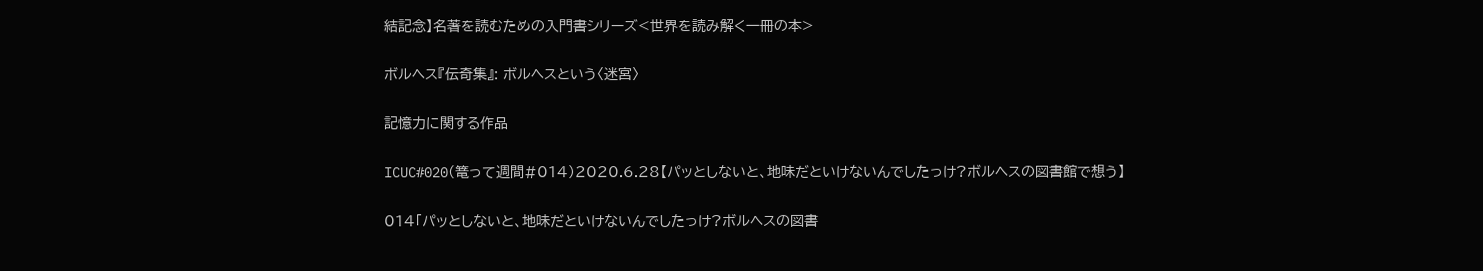結記念】名著を読むための入門書シリーズ<世界を読み解く一冊の本>

ボルヘス『伝奇集』: ボルヘスという〈迷宮〉

記憶力に関する作品

ICUC#020(篭って週間#014)2020.6.28【パッとしないと、地味だといけないんでしたっけ?ボルヘスの図書館で想う】

014「パッとしないと、地味だといけないんでしたっけ?ボルヘスの図書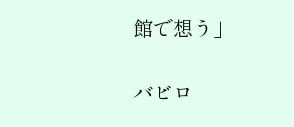館で想う」

バビロ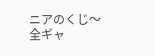ニアのくじ〜全ギャ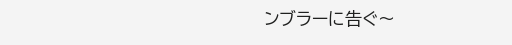ンブラーに告ぐ〜